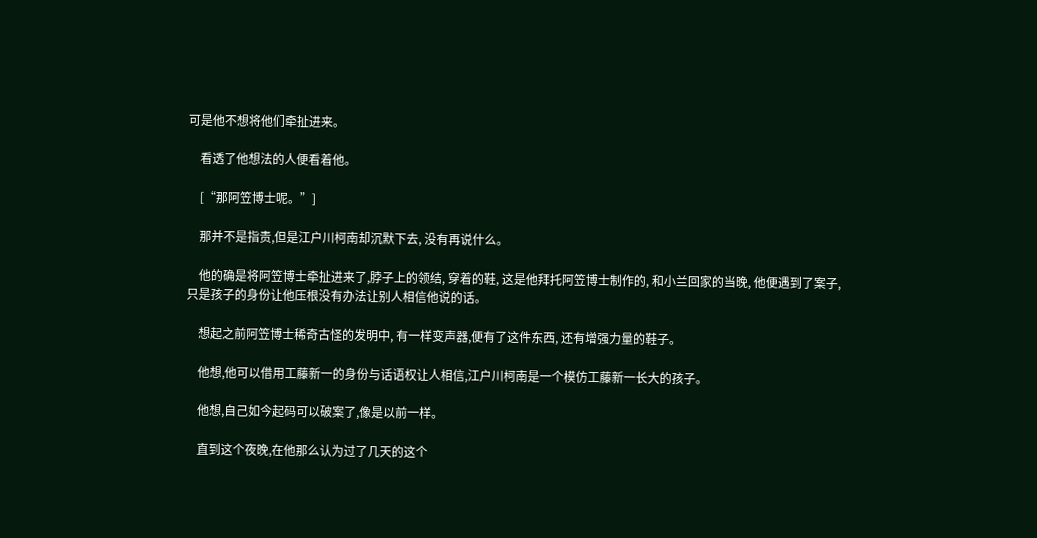可是他不想将他们牵扯进来。

    看透了他想法的人便看着他。

    [“那阿笠博士呢。”]

    那并不是指责,但是江户川柯南却沉默下去, 没有再说什么。

    他的确是将阿笠博士牵扯进来了,脖子上的领结, 穿着的鞋, 这是他拜托阿笠博士制作的, 和小兰回家的当晚, 他便遇到了案子,只是孩子的身份让他压根没有办法让别人相信他说的话。

    想起之前阿笠博士稀奇古怪的发明中, 有一样变声器,便有了这件东西, 还有增强力量的鞋子。

    他想,他可以借用工藤新一的身份与话语权让人相信,江户川柯南是一个模仿工藤新一长大的孩子。

    他想,自己如今起码可以破案了,像是以前一样。

    直到这个夜晚,在他那么认为过了几天的这个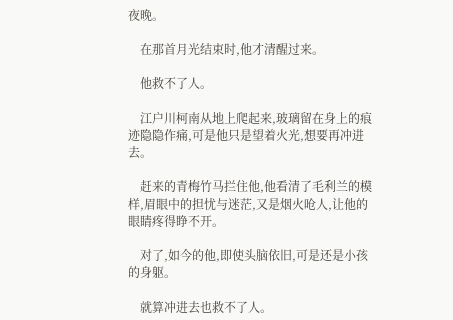夜晚。

    在那首月光结束时,他才清醒过来。

    他救不了人。

    江户川柯南从地上爬起来,玻璃留在身上的痕迹隐隐作痛,可是他只是望着火光,想要再冲进去。

    赶来的青梅竹马拦住他,他看清了毛利兰的模样,眉眼中的担忧与迷茫,又是烟火呛人,让他的眼睛疼得睁不开。

    对了,如今的他,即使头脑依旧,可是还是小孩的身躯。

    就算冲进去也救不了人。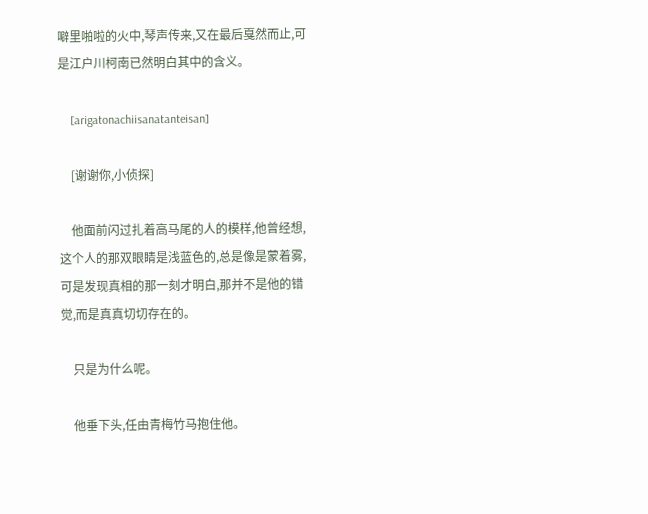噼里啪啦的火中,琴声传来,又在最后戛然而止,可是江户川柯南已然明白其中的含义。

    [arigatonachiisanatanteisan]

    [谢谢你,小侦探]

    他面前闪过扎着高马尾的人的模样,他曾经想,这个人的那双眼睛是浅蓝色的,总是像是蒙着雾,可是发现真相的那一刻才明白,那并不是他的错觉,而是真真切切存在的。

    只是为什么呢。

    他垂下头,任由青梅竹马抱住他。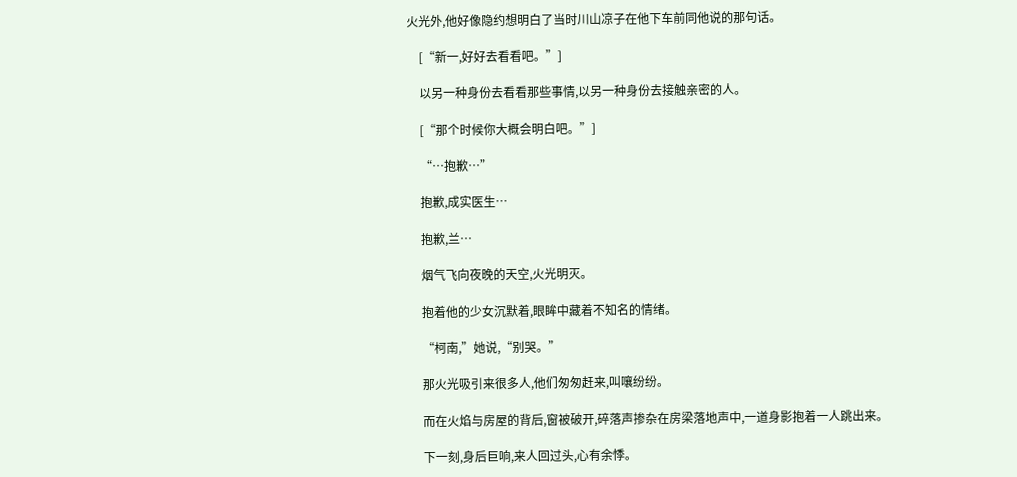火光外,他好像隐约想明白了当时川山凉子在他下车前同他说的那句话。

    [“新一,好好去看看吧。”]

    以另一种身份去看看那些事情,以另一种身份去接触亲密的人。

    [“那个时候你大概会明白吧。”]

    “…抱歉…”

    抱歉,成实医生…

    抱歉,兰…

    烟气飞向夜晚的天空,火光明灭。

    抱着他的少女沉默着,眼眸中藏着不知名的情绪。

    “柯南,”她说,“别哭。”

    那火光吸引来很多人,他们匆匆赶来,叫嚷纷纷。

    而在火焰与房屋的背后,窗被破开,碎落声掺杂在房梁落地声中,一道身影抱着一人跳出来。

    下一刻,身后巨响,来人回过头,心有余悸。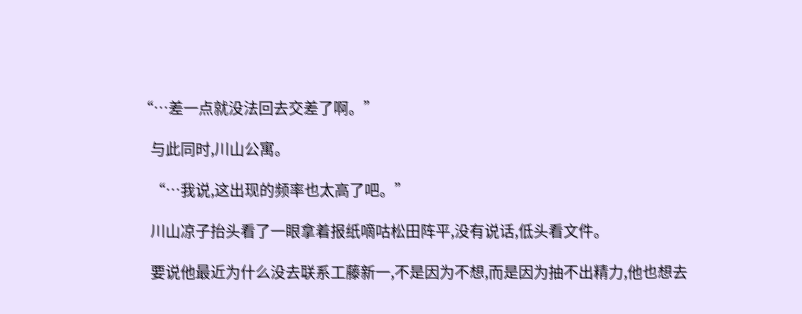“…差一点就没法回去交差了啊。”

    与此同时,川山公寓。

    “…我说,这出现的频率也太高了吧。”

    川山凉子抬头看了一眼拿着报纸嘀咕松田阵平,没有说话,低头看文件。

    要说他最近为什么没去联系工藤新一,不是因为不想,而是因为抽不出精力,他也想去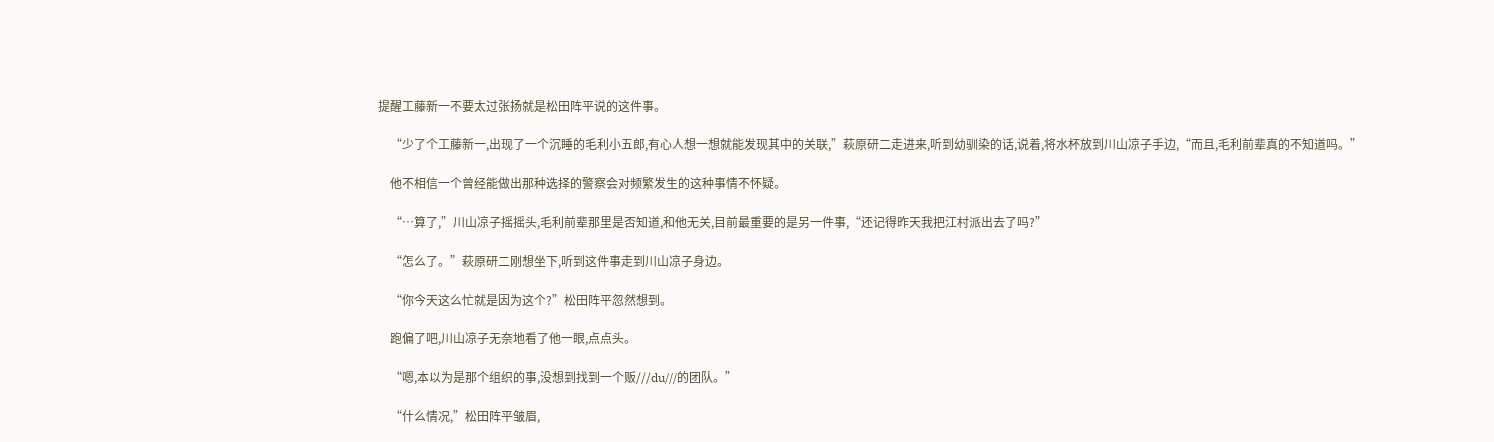提醒工藤新一不要太过张扬就是松田阵平说的这件事。

    “少了个工藤新一,出现了一个沉睡的毛利小五郎,有心人想一想就能发现其中的关联,”萩原研二走进来,听到幼驯染的话,说着,将水杯放到川山凉子手边,“而且,毛利前辈真的不知道吗。”

    他不相信一个曾经能做出那种选择的警察会对频繁发生的这种事情不怀疑。

    “…算了,”川山凉子摇摇头,毛利前辈那里是否知道,和他无关,目前最重要的是另一件事,“还记得昨天我把江村派出去了吗?”

    “怎么了。”萩原研二刚想坐下,听到这件事走到川山凉子身边。

    “你今天这么忙就是因为这个?”松田阵平忽然想到。

    跑偏了吧,川山凉子无奈地看了他一眼,点点头。

    “嗯,本以为是那个组织的事,没想到找到一个贩///du///的团队。”

    “什么情况,”松田阵平皱眉,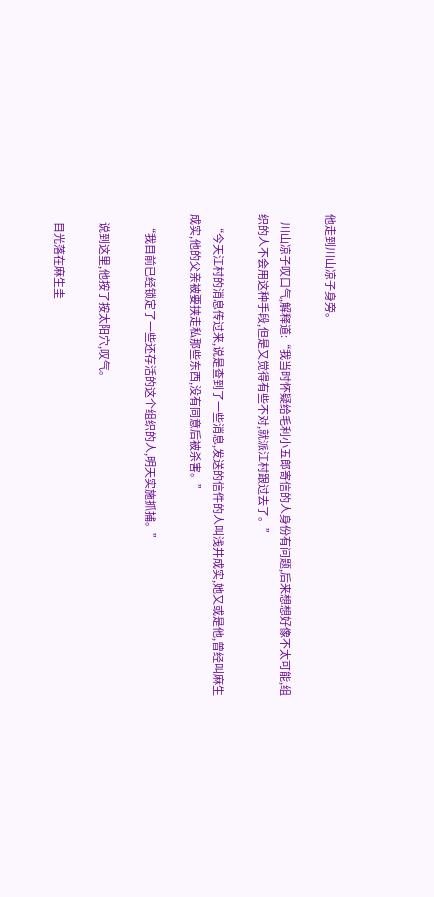他走到川山凉子身旁。

    川山凉子叹口气,解释道:“我当时怀疑给毛利小五郎寄信的人身份有问题,后来想想好像不太可能,组织的人不会用这种手段,但是又觉得有些不对,就派江村跟过去了。”

    “今天江村的消息传过来,说是查到了一些消息,发送的信件的人叫浅井成实,她又或是他,曾经叫麻生成实,他的父亲被要挟走私那些东西,没有同意后被杀害。”

    “我目前已经锁定了一些还存活的这个组织的人,明天实施抓捕。”

    说到这里,他按了按太阳穴,叹气。

    目光落在麻生圭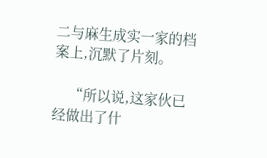二与麻生成实一家的档案上,沉默了片刻。

    “所以说,这家伙已经做出了什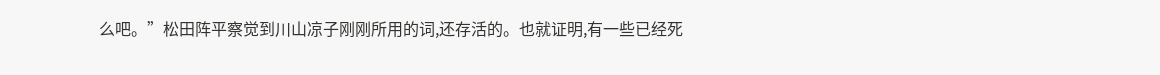么吧。”松田阵平察觉到川山凉子刚刚所用的词,还存活的。也就证明,有一些已经死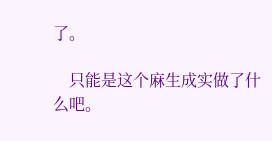了。

    只能是这个麻生成实做了什么吧。